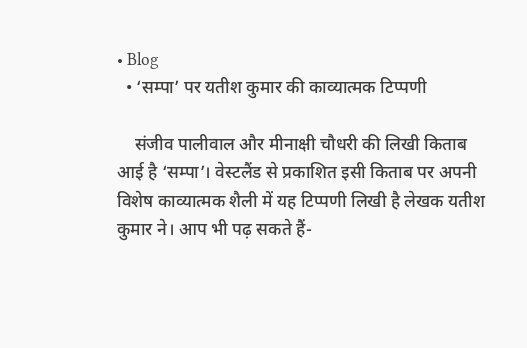• Blog
  • ‘सम्पा’ पर यतीश कुमार की काव्यात्मक टिप्पणी

    संजीव पालीवाल और मीनाक्षी चौधरी की लिखी किताब आई है ‘सम्पा’। वेस्टलैंड से प्रकाशित इसी किताब पर अपनी विशेष काव्यात्मक शैली में यह टिप्पणी लिखी है लेखक यतीश कुमार ने। आप भी पढ़ सकते हैं-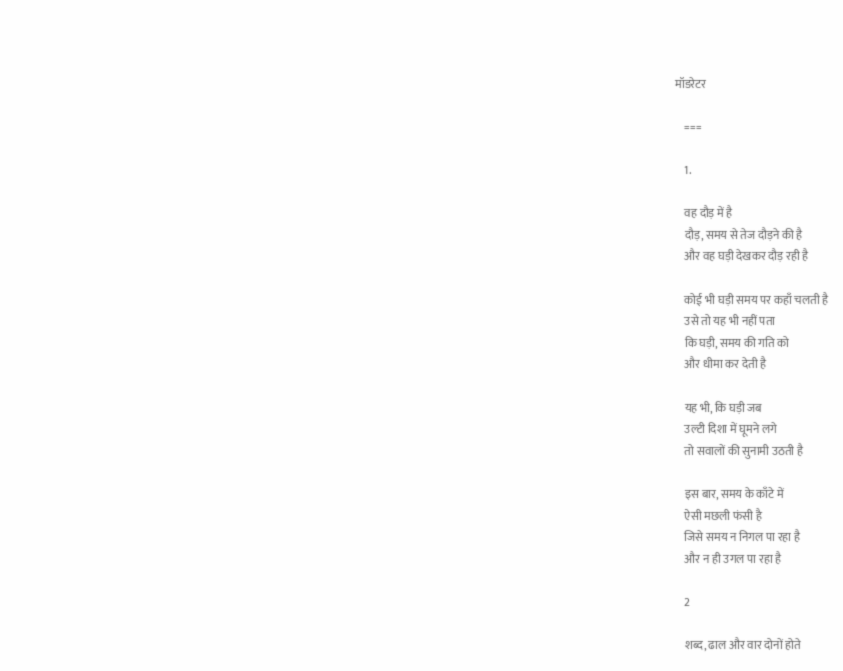मॉडरेटर

    ===

    1.

    वह दौड़ में है
    दौड़, समय से तेज दौड़ने की है
    और वह घड़ी देखकर दौड़ रही है

    कोई भी घड़ी समय पर कहाँ चलती है
    उसे तो यह भी नहीं पता
    कि घड़ी, समय की गति को
    और धीमा कर देती है

    यह भी, कि घड़ी जब
    उल्टी दिशा में घूमने लगे
    तो सवालों की सुनामी उठती है

    इस बार, समय के काँटे में
    ऐसी मछली फंसी है
    जिसे समय न निगल पा रहा है
    और न ही उगल पा रहा है

    2

    शब्द, ढाल और वार दोनों होते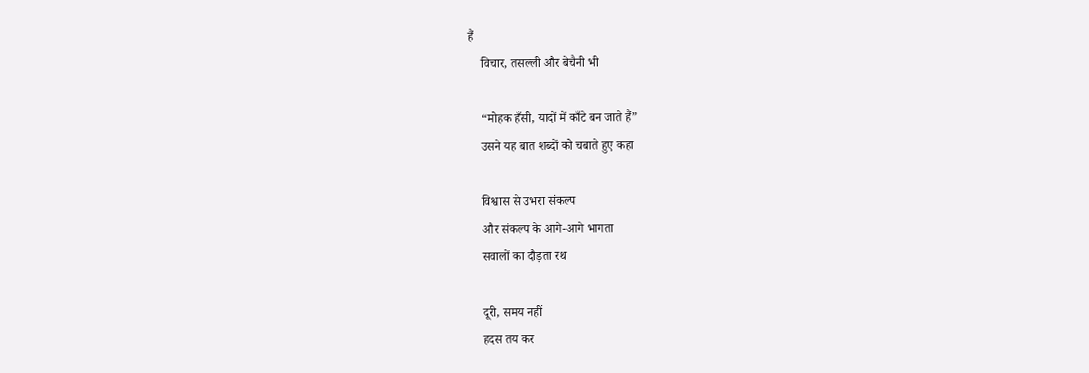हैं
    विचार, तसल्ली और बेचैनी भी

    “मोहक हँसी, यादों में काँटे बन जाते हैं”
    उसने यह बात शब्दों को चबाते हुए कहा

    विश्वास से उभरा संकल्प
    और संकल्प के आगे-आगे भागता
    सवालों का दौड़ता रथ

    दूरी, समय नहीं
    हदस तय कर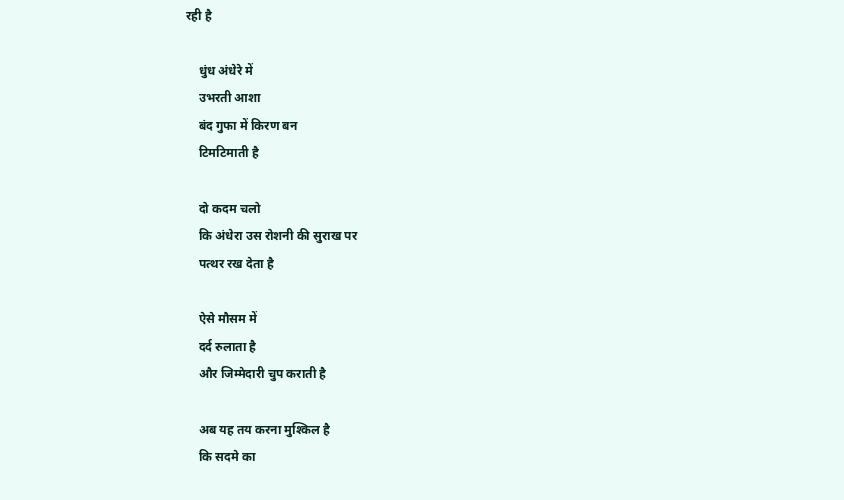रही है

    धुंध अंधेरे में
    उभरती आशा
    बंद गुफा में किरण बन
    टिमटिमाती है

    दो कदम चलो
    कि अंधेरा उस रोशनी की सुराख पर
    पत्थर रख देता है

    ऐसे मौसम में
    दर्द रुलाता है
    और जिम्मेदारी चुप कराती है

    अब यह तय करना मुश्किल है
    कि सदमे का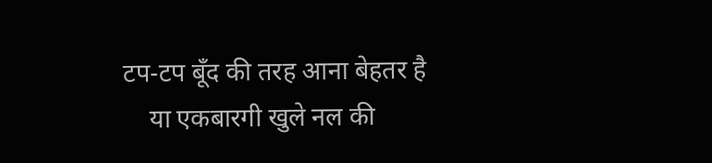टप-टप बूँद की तरह आना बेहतर है
    या एकबारगी खुले नल की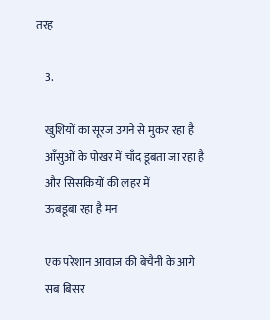तरह

    3.

    खुशियों का सूरज उगने से मुकर रहा है
    आँसुओं के पोखर में चाँद डूबता जा रहा है
    और सिसकियों की लहर में
    ऊबडूबा रहा है मन

    एक परेशान आवाज की बेचैनी के आगे
    सब बिसर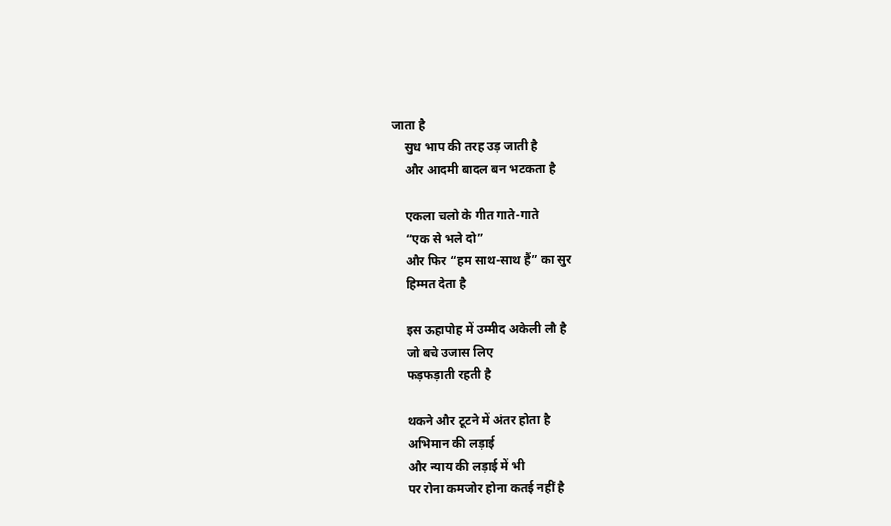जाता है
    सुध भाप की तरह उड़ जाती है
    और आदमी बादल बन भटकता है

    एकला चलो के गीत गाते-गाते
    “एक से भले दो”
    और फिर “हम साथ-साथ हैं” का सुर
    हिम्मत देता है

    इस ऊहापोह में उम्मीद अकेली लौ है
    जो बचे उजास लिए
    फड़फड़ाती रहती है

    थकने और टूटने में अंतर होता है
    अभिमान की लड़ाई
    और न्याय की लड़ाई में भी
    पर रोना कमजोर होना कतई नहीं है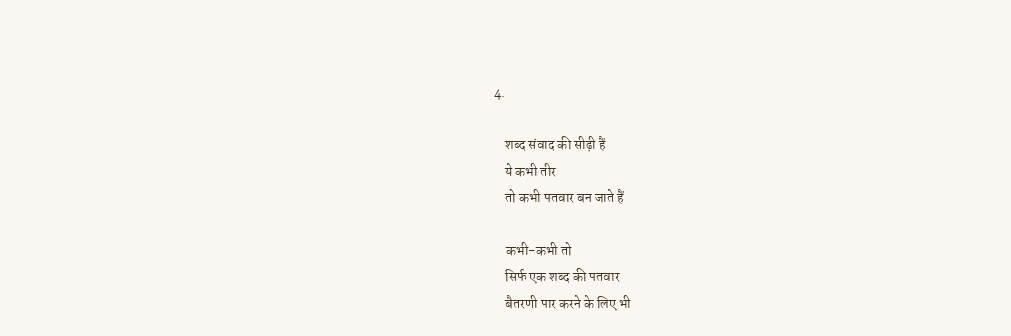4.

    शब्द संवाद की सीढ़ी हैं
    ये कभी तीर
    तो कभी पतवार बन जाते हैं

    कभी-कभी तो
    सिर्फ एक शब्द की पतवार
    बैतरणी पार करने के लिए भी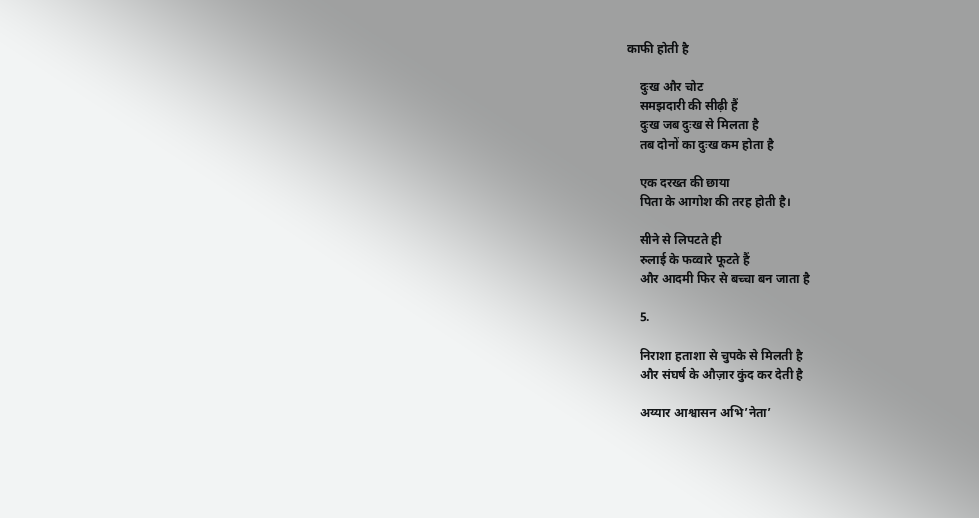काफी होती है

    दुःख और चोट
    समझदारी की सीढ़ी हैं
    दुःख जब दुःख से मिलता है
    तब दोनों का दुःख कम होता है

    एक दरख्त की छाया
    पिता के आगोश की तरह होती है।

    सीने से लिपटते ही
    रुलाई के फव्वारे फूटते हैं
    और आदमी फिर से बच्चा बन जाता है

    5.

    निराशा हताशा से चुपके से मिलती है
    और संघर्ष के औज़ार कुंद कर देती है

    अय्यार आश्वासन अभि’नेता’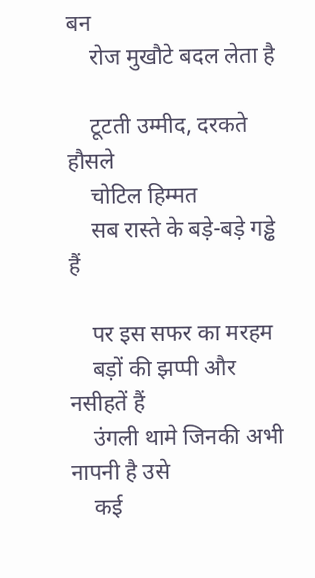बन
    रोज मुखौटे बदल लेता है

    टूटती उम्मीद, दरकते हौसले
    चोटिल हिम्मत
    सब रास्ते के बड़े-बड़े गड्ढे हैं

    पर इस सफर का मरहम
    बड़ों की झप्पी और नसीहतें हैं
    उंगली थामे जिनकी अभी नापनी है उसे
    कई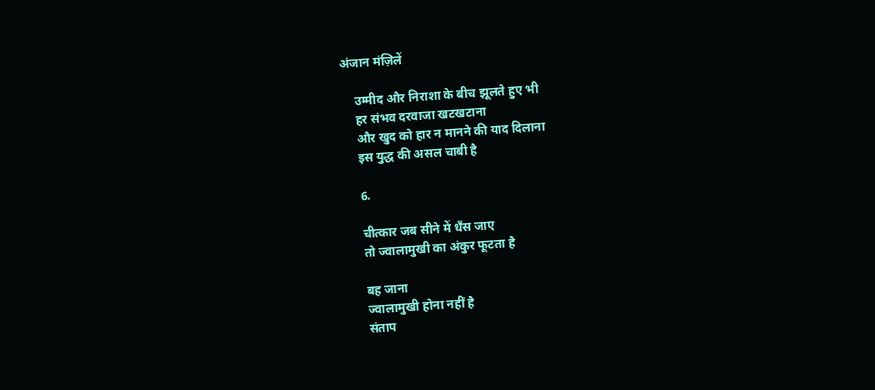अंजान मंज़िलें

    उम्मीद और निराशा के बीच झूलते हुए भी
    हर संभव दरवाजा खटखटाना
    और खुद को हार न मानने की याद दिलाना
    इस युद्ध की असल चाबी है

    6.

    चीत्कार जब सीने में धँस जाए
    तो ज्वालामुखी का अंकुर फूटता है

    बह जाना
    ज्वालामुखी होना नहीं है
    संताप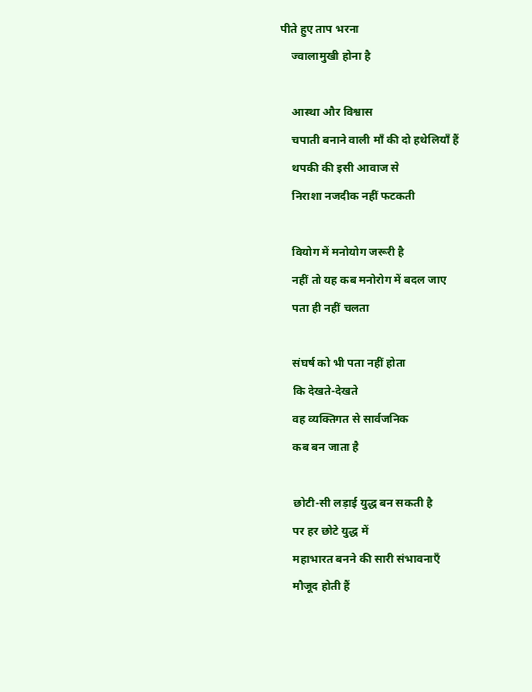पीते हुए ताप भरना
    ज्वालामुखी होना है

    आस्था और विश्वास
    चपाती बनाने वाली माँ की दो हथेलियाँ हैं
    थपकी की इसी आवाज से
    निराशा नजदीक नहीं फटकती

    वियोग में मनोयोग जरूरी है
    नहीं तो यह कब मनोरोग में बदल जाए
    पता ही नहीं चलता

    संघर्ष को भी पता नहीं होता
    कि देखते-देखते
    वह व्यक्तिगत से सार्वजनिक
    कब बन जाता है

    छोटी-सी लड़ाई युद्ध बन सकती है
    पर हर छोटे युद्ध में
    महाभारत बनने की सारी संभावनाएँ
    मौजूद होती हैं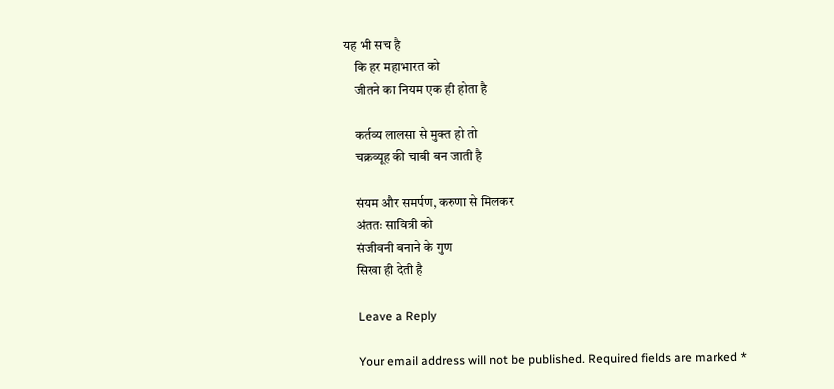यह भी सच है
    कि हर महाभारत को
    जीतने का नियम एक ही होता है

    कर्तव्य लालसा से मुक्त हो तो
    चक्रव्यूह की चाबी बन जाती है

    संयम और समर्पण, करुणा से मिलकर
    अंततः सावित्री को
    संजीवनी बनाने के गुण
    सिखा ही देती है

    Leave a Reply

    Your email address will not be published. Required fields are marked *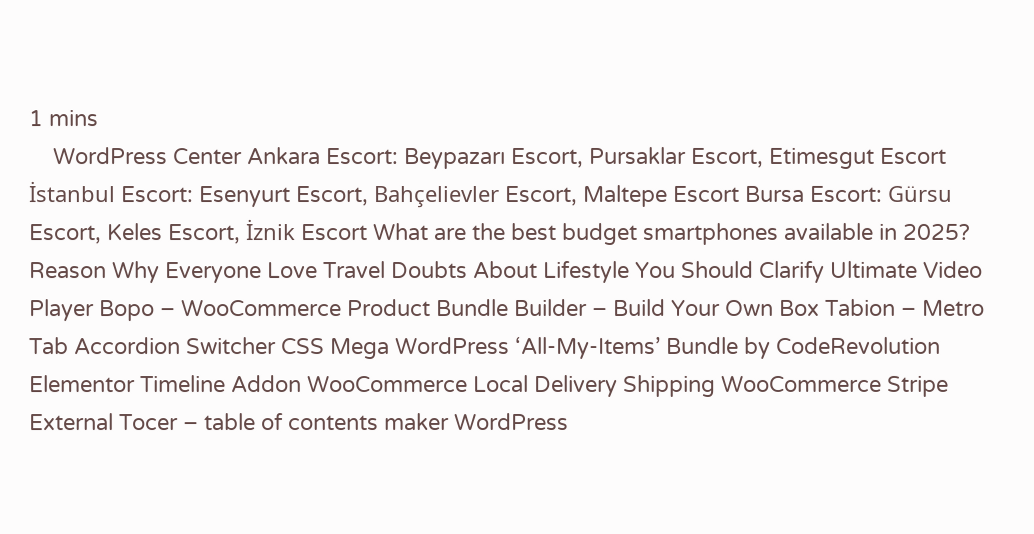1 mins
    WordPress Center Ankara Escort: Beypazarı Escort, Pursaklar Escort, Etimesgut Escort İstanbul Escort: Esenyurt Escort, Bahçelievler Escort, Maltepe Escort Bursa Escort: Gürsu Escort, Keles Escort, İznik Escort What are the best budget smartphones available in 2025? Reason Why Everyone Love Travel Doubts About Lifestyle You Should Clarify Ultimate Video Player Bopo – WooCommerce Product Bundle Builder – Build Your Own Box Tabion – Metro Tab Accordion Switcher CSS Mega WordPress ‘All-My-Items’ Bundle by CodeRevolution Elementor Timeline Addon WooCommerce Local Delivery Shipping WooCommerce Stripe External Tocer – table of contents maker WordPress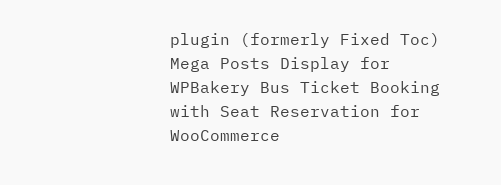plugin (formerly Fixed Toc) Mega Posts Display for WPBakery Bus Ticket Booking with Seat Reservation for WooCommerce